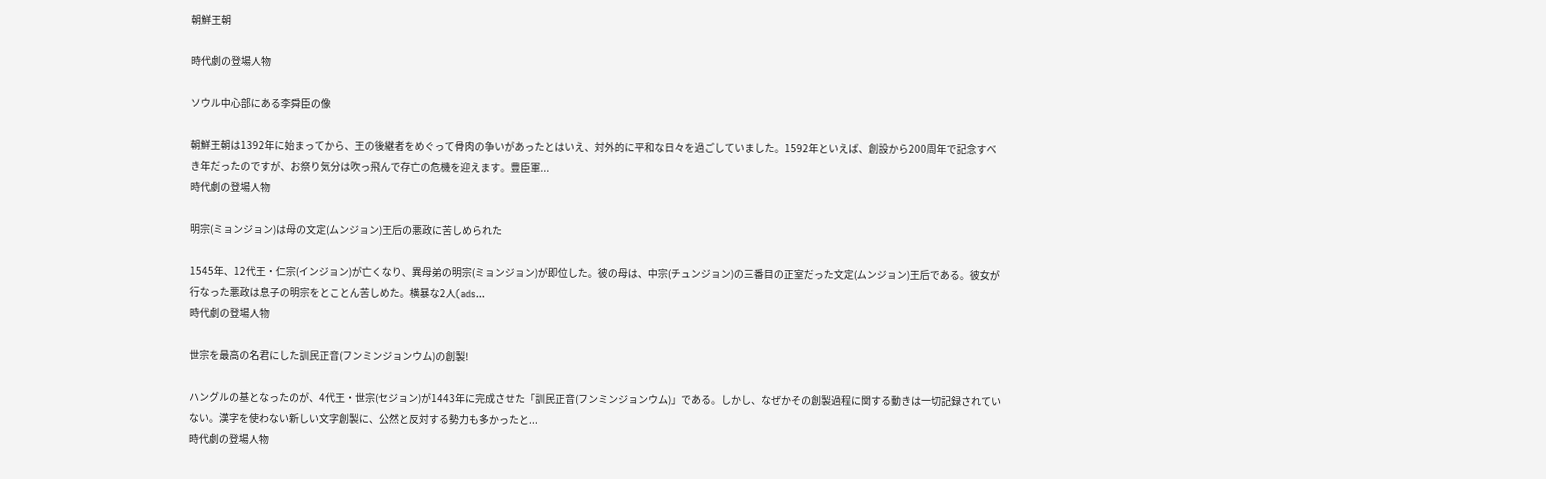朝鮮王朝

時代劇の登場人物

ソウル中心部にある李舜臣の像

朝鮮王朝は1392年に始まってから、王の後継者をめぐって骨肉の争いがあったとはいえ、対外的に平和な日々を過ごしていました。1592年といえば、創設から200周年で記念すべき年だったのですが、お祭り気分は吹っ飛んで存亡の危機を迎えます。豊臣軍...
時代劇の登場人物

明宗(ミョンジョン)は母の文定(ムンジョン)王后の悪政に苦しめられた

1545年、12代王・仁宗(インジョン)が亡くなり、異母弟の明宗(ミョンジョン)が即位した。彼の母は、中宗(チュンジョン)の三番目の正室だった文定(ムンジョン)王后である。彼女が行なった悪政は息子の明宗をとことん苦しめた。横暴な2人(ads...
時代劇の登場人物

世宗を最高の名君にした訓民正音(フンミンジョンウム)の創製!

ハングルの基となったのが、4代王・世宗(セジョン)が1443年に完成させた「訓民正音(フンミンジョンウム)」である。しかし、なぜかその創製過程に関する動きは一切記録されていない。漢字を使わない新しい文字創製に、公然と反対する勢力も多かったと...
時代劇の登場人物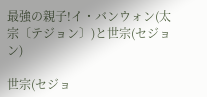最強の親子!イ・バンウォン(太宗〔テジョン〕)と世宗(セジョン)

世宗(セジョ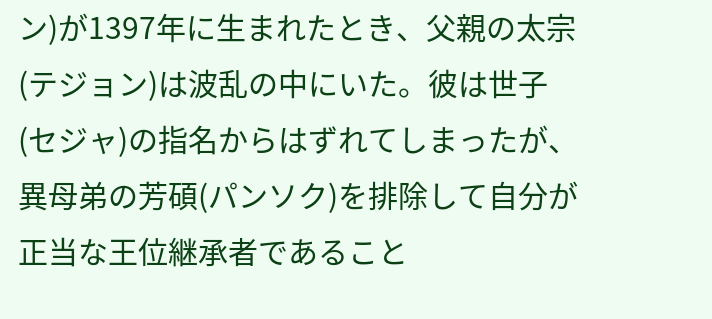ン)が1397年に生まれたとき、父親の太宗(テジョン)は波乱の中にいた。彼は世子(セジャ)の指名からはずれてしまったが、異母弟の芳碩(パンソク)を排除して自分が正当な王位継承者であること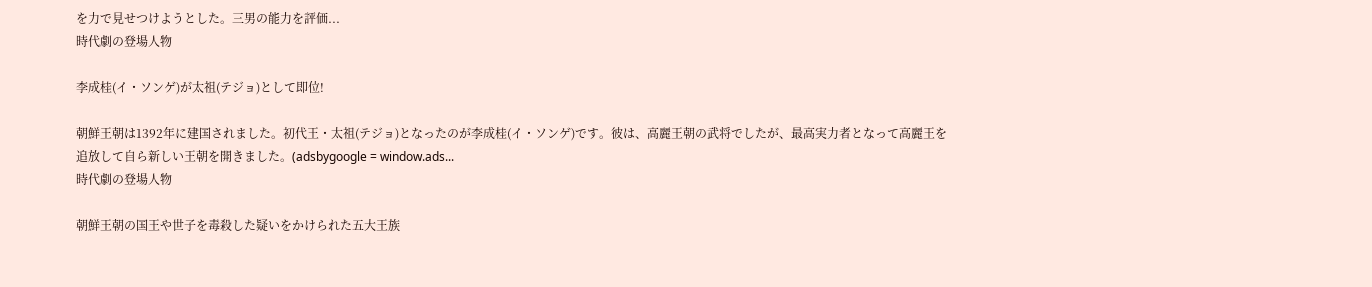を力で見せつけようとした。三男の能力を評価...
時代劇の登場人物

李成桂(イ・ソンゲ)が太祖(テジョ)として即位!

朝鮮王朝は1392年に建国されました。初代王・太祖(テジョ)となったのが李成桂(イ・ソンゲ)です。彼は、高麗王朝の武将でしたが、最高実力者となって高麗王を追放して自ら新しい王朝を開きました。(adsbygoogle = window.ads...
時代劇の登場人物

朝鮮王朝の国王や世子を毒殺した疑いをかけられた五大王族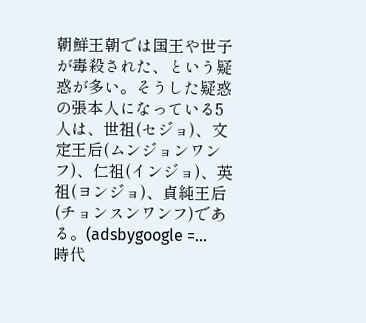朝鮮王朝では国王や世子が毒殺された、という疑惑が多い。そうした疑惑の張本人になっている5人は、世祖(セジョ)、文定王后(ムンジョンワンフ)、仁祖(インジョ)、英祖(ヨンジョ)、貞純王后(チョンスンワンフ)である。(adsbygoogle =...
時代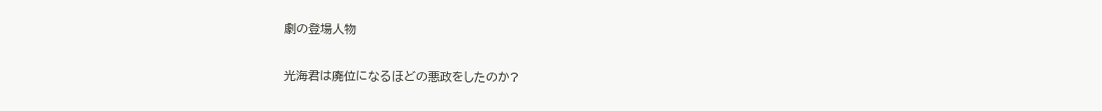劇の登場人物

光海君は廃位になるほどの悪政をしたのか?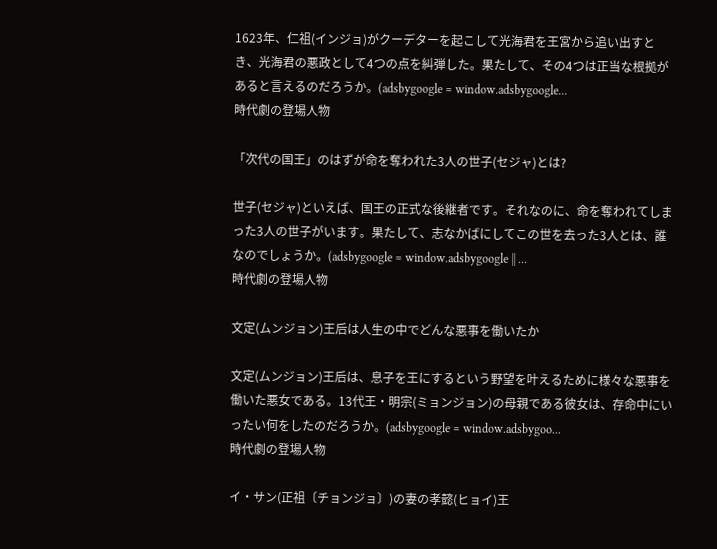1623年、仁祖(インジョ)がクーデターを起こして光海君を王宮から追い出すとき、光海君の悪政として4つの点を糾弾した。果たして、その4つは正当な根拠があると言えるのだろうか。(adsbygoogle = window.adsbygoogle...
時代劇の登場人物

「次代の国王」のはずが命を奪われた3人の世子(セジャ)とは?

世子(セジャ)といえば、国王の正式な後継者です。それなのに、命を奪われてしまった3人の世子がいます。果たして、志なかばにしてこの世を去った3人とは、誰なのでしょうか。(adsbygoogle = window.adsbygoogle || ...
時代劇の登場人物

文定(ムンジョン)王后は人生の中でどんな悪事を働いたか

文定(ムンジョン)王后は、息子を王にするという野望を叶えるために様々な悪事を働いた悪女である。13代王・明宗(ミョンジョン)の母親である彼女は、存命中にいったい何をしたのだろうか。(adsbygoogle = window.adsbygoo...
時代劇の登場人物

イ・サン(正祖〔チョンジョ〕)の妻の孝懿(ヒョイ)王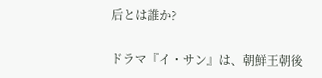后とは誰か?

ドラマ『イ・サン』は、朝鮮王朝後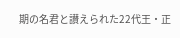期の名君と讃えられた22代王・正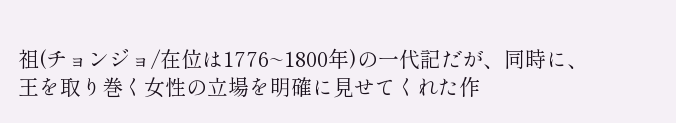祖(チョンジョ/在位は1776~1800年)の一代記だが、同時に、王を取り巻く女性の立場を明確に見せてくれた作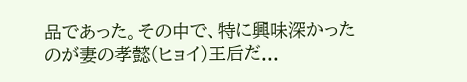品であった。その中で、特に興味深かったのが妻の孝懿(ヒョイ)王后だ...